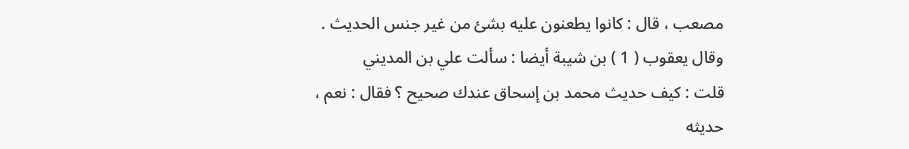مصعب ، قال : كانوا يطعنون عليه بشئ من غير جنس الحديث .
وقال يعقوب ( 1 ) بن شيبة أيضا : سألت علي بن المديني
قلت : كيف حديث محمد بن إسحاق عندك صحيح ؟ فقال : نعم ،
حديثه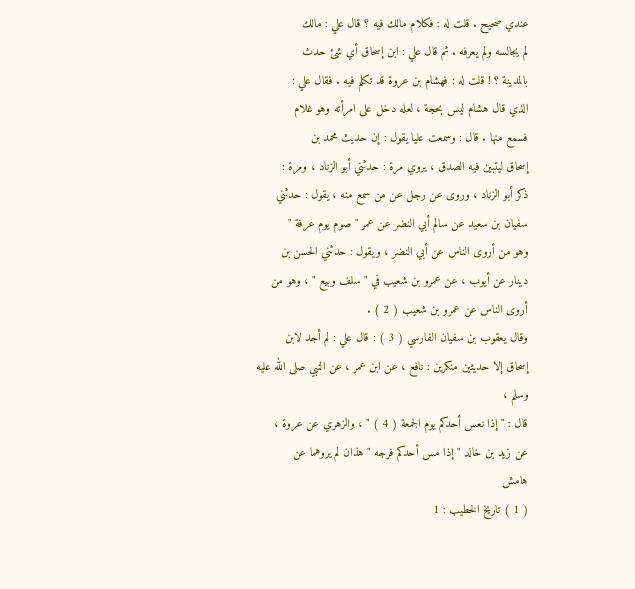عندي صحيح . قلت له : فكلام مالك فيه ؟ قال علي : مالك
لم يجالسه ولم يعرفه . ثم قال علي : ابن إسحاق أي شئ حدث
بالمدينة ؟ ! قلت له : فهشام بن عروة قد تكلم فيه . فقال علي :
الذي قال هشام ليس بحجة ، لعله دخل على امرأته وهو غلام
فسمع منها . قال : وسمعت عليا يقول : إن حديث محمد بن
إسحاق ليتبين فيه الصدق ، يروي مرة : حدثني أبو الزناد ، ومرة :
ذكر أبو الزناد ، وروى عن رجل عن من سمع منه ، يقول : حدثني
سفيان بن سعيد عن سالم أبي النضر عن عمر " صوم يوم عرفة "
وهو من أروى الناس عن أبي النضر ، ويقول : حدثني الحسن بن
دينار عن أيوب ، عن عمرو بن شعيب في " سلف وبيع " ، وهو من
أروى الناس عن عمرو بن شعيب ( 2 ) .
وقال يعقوب بن سفيان الفارسي ( 3 ) : قال علي : لم أجد لابن
إسحاق إلا حديثين منكرين : نافع ، عن ابن عمر ، عن النبي صلى الله عليه وسلم ،
قال : " إذا نعس أحدكم يوم الجمعة ( 4 ) " ، والزهري عن عروة ،
عن زيد بن خالد " إذا مس أحدكم فرجه " هذان لم يروهما عن
هامش
( 1 ) تاريخ الخطيب : 1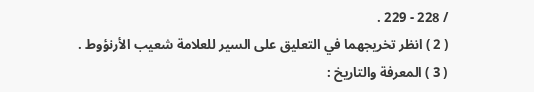/ 228 - 229 .
( 2 ) انظر تخريجهما في التعليق على السير للعلامة شعيب الأرنؤوط .
( 3 ) المعرفة والتاريخ :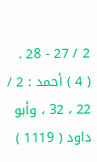2 / 27 - 28 .
( 4 ) أحمد : 2 / 22 ، 32 ، وأبو داود ( 1119 )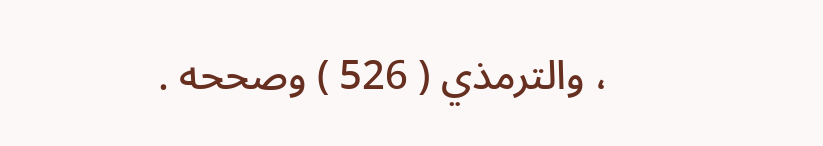، والترمذي ( 526 ) وصححه .